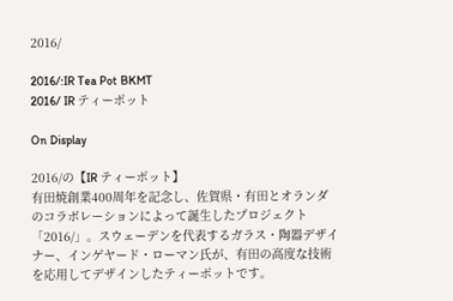2016/

2016/:IR Tea Pot BKMT
2016/ IR ティーポット

On Display

2016/の【IR ティーポット】
有田焼創業400周年を記念し、佐賀県・有田とオランダのコラボレーションによって誕生したプロジェクト「2016/」。スウェーデンを代表するガラス・陶器デザイナー、インゲヤード・ローマン氏が、有田の高度な技術を応用してデザインしたティーポットです。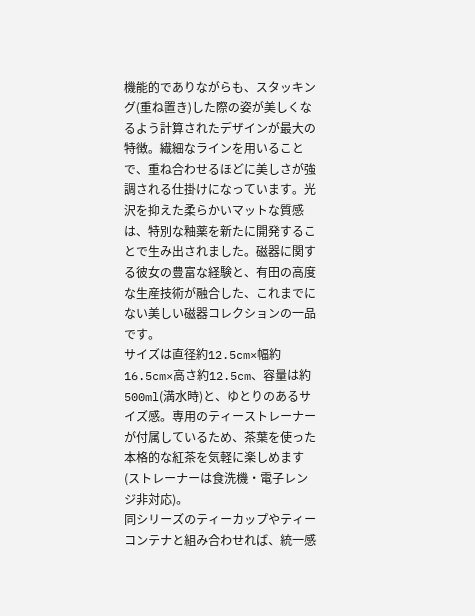機能的でありながらも、スタッキング(重ね置き)した際の姿が美しくなるよう計算されたデザインが最大の特徴。繊細なラインを用いることで、重ね合わせるほどに美しさが強調される仕掛けになっています。光沢を抑えた柔らかいマットな質感は、特別な釉薬を新たに開発することで生み出されました。磁器に関する彼女の豊富な経験と、有田の高度な生産技術が融合した、これまでにない美しい磁器コレクションの一品です。
サイズは直径約12.5cm×幅約16.5cm×高さ約12.5cm、容量は約500ml(満水時)と、ゆとりのあるサイズ感。専用のティーストレーナーが付属しているため、茶葉を使った本格的な紅茶を気軽に楽しめます(ストレーナーは食洗機・電子レンジ非対応)。
同シリーズのティーカップやティーコンテナと組み合わせれば、統一感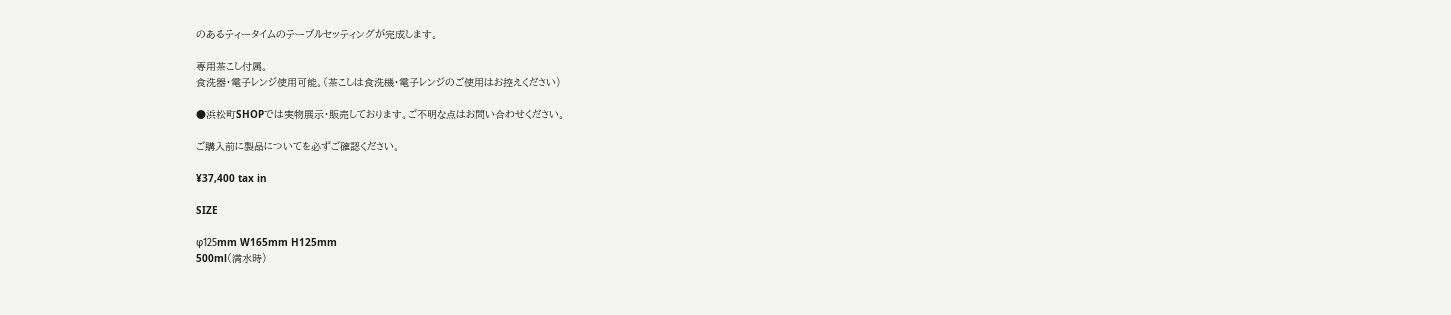のあるティータイムのテーブルセッティングが完成します。

専用茶こし付属。
食洗器・電子レンジ使用可能。(茶こしは食洗機・電子レンジのご使用はお控えください)

●浜松町SHOPでは実物展示・販売しております。ご不明な点はお問い合わせください。

ご購入前に製品についてを必ずご確認ください。

¥37,400 tax in

SIZE

φ125mm W165mm H125mm
500ml(満水時)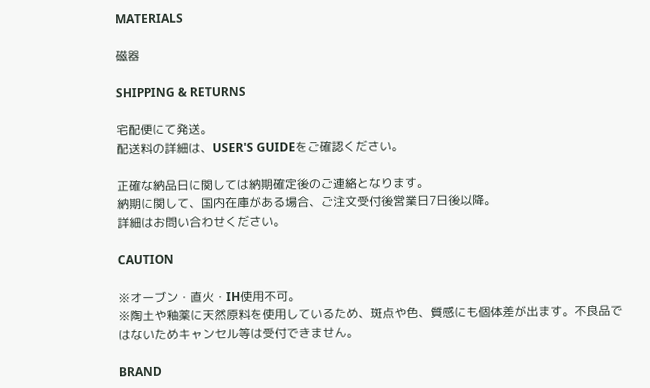MATERIALS

磁器

SHIPPING & RETURNS

宅配便にて発送。
配送料の詳細は、USER'S GUIDEをご確認ください。

正確な納品日に関しては納期確定後のご連絡となります。
納期に関して、国内在庫がある場合、ご注文受付後営業日7日後以降。
詳細はお問い合わせください。

CAUTION

※オーブン・直火・IH使用不可。
※陶土や釉薬に天然原料を使用しているため、斑点や色、質感にも個体差が出ます。不良品ではないためキャンセル等は受付できません。

BRAND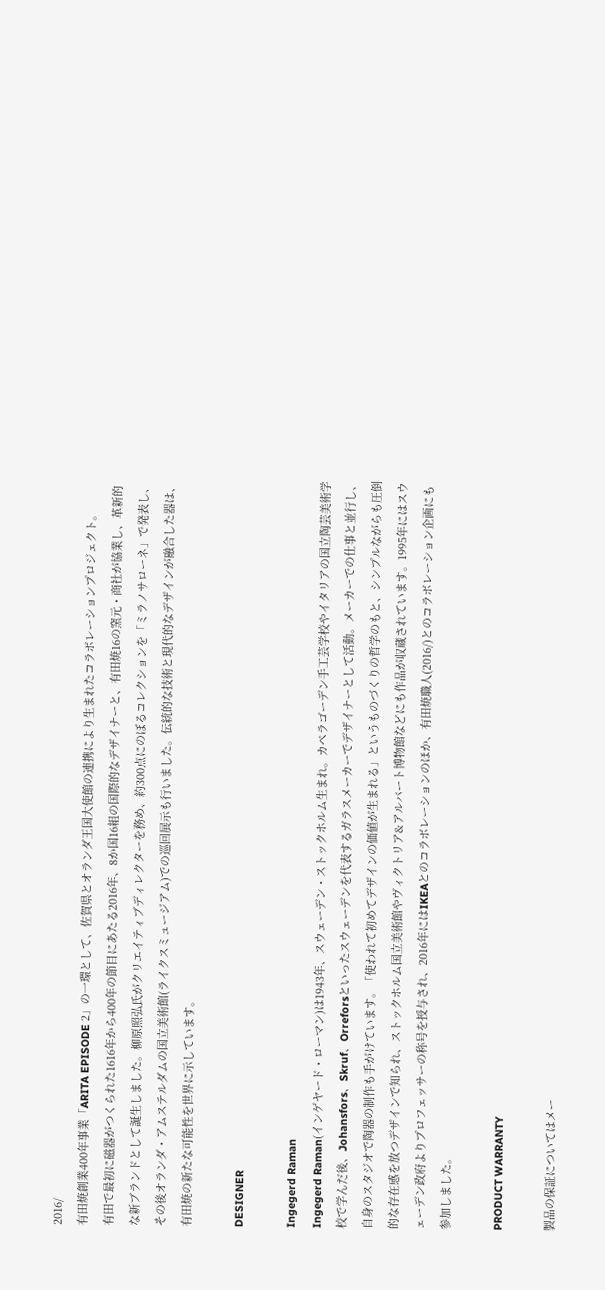2016/
有田焼創業400年事業「ARITA EPISODE 2」の一環として、佐賀県とオランダ王国大使館の連携により生まれたコラボレーションプロジェクト。
有田で最初に磁器がつくられた1616年から400年の節目にあたる2016年、8か国16組の国際的なデザイナーと、有田焼16の窯元・商社が協業し、革新的な新ブランドとして誕生しました。柳原照弘氏がクリエイティブディレクターを務め、約300点にのぼるコレクションを「ミラノサローネ」で発表し、その後オランダ・アムステルダムの国立美術館(ライクスミュージアム)での巡回展示も行いました。伝統的な技術と現代的なデザインが融合した器は、有田焼の新たな可能性を世界に示しています。

DESIGNER

Ingegerd Raman
Ingegerd Raman(インゲヤード・ローマン)は1943年、スウェーデン・ストックホルム生まれ。カペラゴーデン手工芸学校やイタリアの国立陶芸美術学校で学んだ後、Johansfors、Skruf、Orreforsといったスウェーデンを代表するガラスメーカーでデザイナーとして活動。メーカーでの仕事と並行し、自身のスタジオで陶器の制作も手がけています。「使われて初めてデザインの価値が生まれる」というものづくりの哲学のもと、シンプルながらも圧倒的な存在感を放つデザインで知られ、ストックホルム国立美術館やヴィクトリア&アルバート博物館などにも作品が収蔵されています。1995年にはスウェーデン政府よりプロフェッサーの称号を授与され、2016年にはIKEAとのコラボレーションのほか、有田焼職人(2016/)とのコラボレーション企画にも参加しました。

PRODUCT WARRANTY

製品の保証についてはメー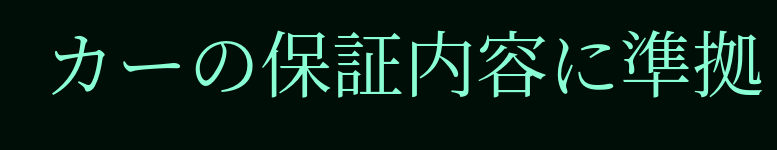カーの保証内容に準拠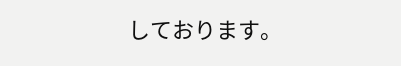しております。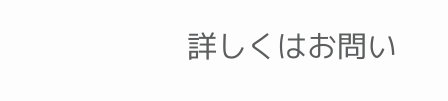詳しくはお問い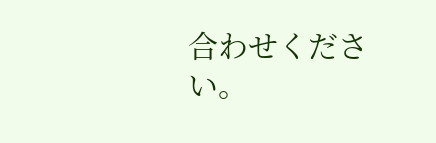合わせください。